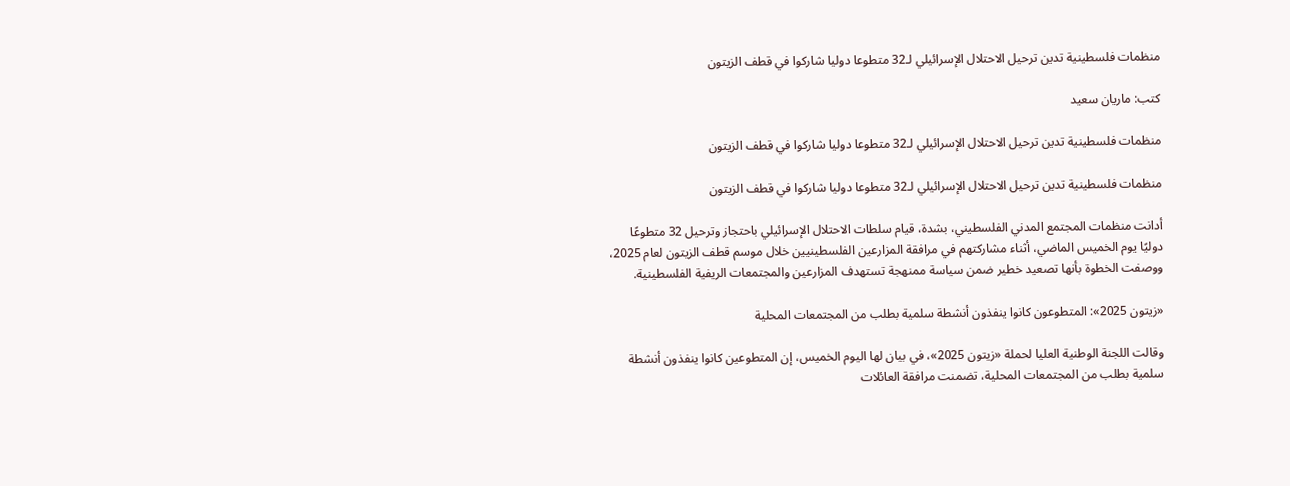منظمات فلسطينية تدين ترحيل الاحتلال الإسرائيلي لـ32 متطوعا دوليا شاركوا في قطف الزيتون

كتب: ماريان سعيد

منظمات فلسطينية تدين ترحيل الاحتلال الإسرائيلي لـ32 متطوعا دوليا شاركوا في قطف الزيتون

منظمات فلسطينية تدين ترحيل الاحتلال الإسرائيلي لـ32 متطوعا دوليا شاركوا في قطف الزيتون

أدانت منظمات المجتمع المدني الفلسطيني، بشدة، قيام سلطات الاحتلال الإسرائيلي باحتجاز وترحيل 32 متطوعًا دوليًا يوم الخميس الماضي، أثناء مشاركتهم في مرافقة المزارعين الفلسطينيين خلال موسم قطف الزيتون لعام 2025، ووصفت الخطوة بأنها تصعيد خطير ضمن سياسة ممنهجة تستهدف المزارعين والمجتمعات الريفية الفلسطينية.

«زيتون 2025»: المتطوعون كانوا ينفذون أنشطة سلمية بطلب من المجتمعات المحلية

وقالت اللجنة الوطنية العليا لحملة «زيتون 2025»، في بيان لها اليوم الخميس، إن المتطوعين كانوا ينفذون أنشطة سلمية بطلب من المجتمعات المحلية، تضمنت مرافقة العائلات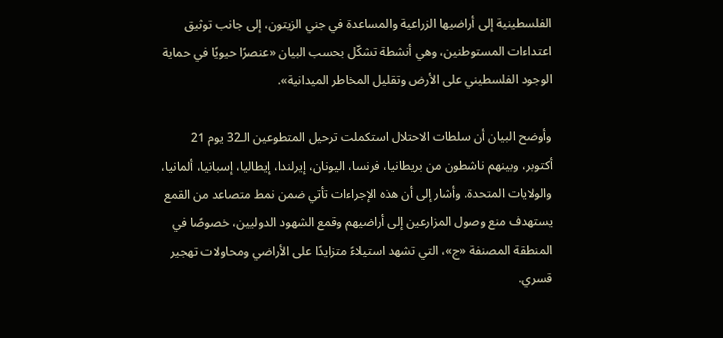الفلسطينية إلى أراضيها الزراعية والمساعدة في جني الزيتون، إلى جانب توثيق اعتداءات المستوطنين، وهي أنشطة تشكّل بحسب البيان «عنصرًا حيويًا في حماية الوجود الفلسطيني على الأرض وتقليل المخاطر الميدانية».

وأوضح البيان أن سلطات الاحتلال استكملت ترحيل المتطوعين الـ32 يوم 21 أكتوبر، وبينهم ناشطون من بريطانيا، فرنسا، اليونان، إيرلندا، إيطاليا، إسبانيا، ألمانيا، والولايات المتحدة. وأشار إلى أن هذه الإجراءات تأتي ضمن نمط متصاعد من القمع يستهدف منع وصول المزارعين إلى أراضيهم وقمع الشهود الدوليين، خصوصًا في المنطقة المصنفة «ج»، التي تشهد استيلاءً متزايدًا على الأراضي ومحاولات تهجير قسري.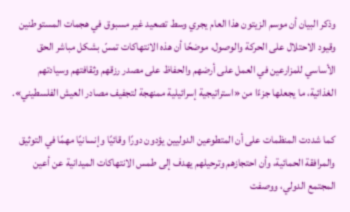وذكر البيان أن موسم الزيتون هذا العام يجري وسط تصعيد غير مسبوق في هجمات المستوطنين وقيود الاحتلال على الحركة والوصول، موضحًا أن هذه الانتهاكات تمسّ بشكل مباشر الحق الأساسي للمزارعين في العمل على أرضهم والحفاظ على مصدر رزقهم وثقافتهم وسيادتهم الغذائية، ما يجعلها جزءًا من «استراتيجية إسرائيلية ممنهجة لتجفيف مصادر العيش الفلسطيني».

كما شددت المنظمات على أن المتطوعين الدوليين يؤدون دورًا وقائيًا وإنسانيًا مهمًا في التوثيق والمرافقة الحمائية، وأن احتجازهم وترحيلهم يهدف إلى طمس الانتهاكات الميدانية عن أعين المجتمع الدولي، ووصفت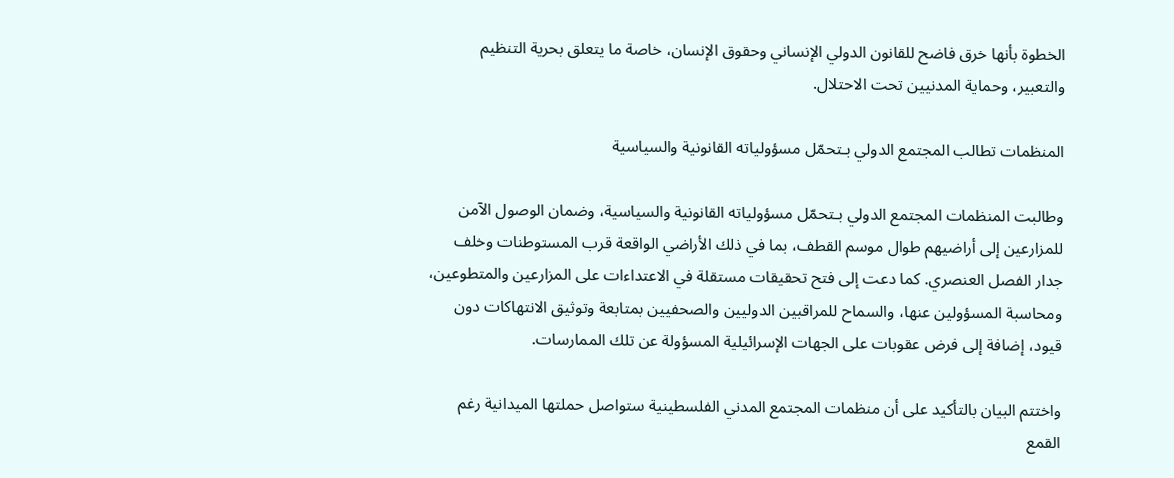الخطوة بأنها خرق فاضح للقانون الدولي الإنساني وحقوق الإنسان، خاصة ما يتعلق بحرية التنظيم والتعبير، وحماية المدنيين تحت الاحتلال.

المنظمات تطالب المجتمع الدولي بـتحمّل مسؤولياته القانونية والسياسية

وطالبت المنظمات المجتمع الدولي بـتحمّل مسؤولياته القانونية والسياسية، وضمان الوصول الآمن للمزارعين إلى أراضيهم طوال موسم القطف، بما في ذلك الأراضي الواقعة قرب المستوطنات وخلف جدار الفصل العنصري. كما دعت إلى فتح تحقيقات مستقلة في الاعتداءات على المزارعين والمتطوعين، ومحاسبة المسؤولين عنها، والسماح للمراقبين الدوليين والصحفيين بمتابعة وتوثيق الانتهاكات دون قيود، إضافة إلى فرض عقوبات على الجهات الإسرائيلية المسؤولة عن تلك الممارسات.

واختتم البيان بالتأكيد على أن منظمات المجتمع المدني الفلسطينية ستواصل حملتها الميدانية رغم القمع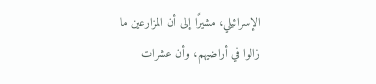الإسرائيلي، مشيرًا إلى أن المزارعين ما زالوا في أراضيهم، وأن عشرات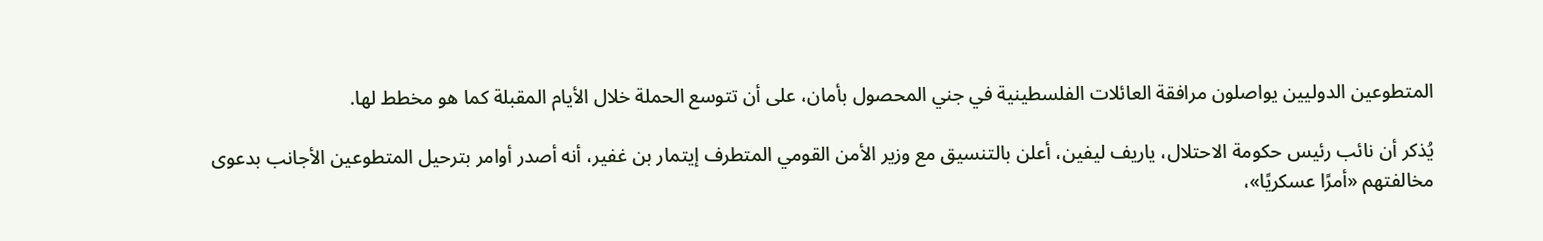المتطوعين الدوليين يواصلون مرافقة العائلات الفلسطينية في جني المحصول بأمان، على أن تتوسع الحملة خلال الأيام المقبلة كما هو مخطط لها.

يُذكر أن نائب رئيس حكومة الاحتلال، ياريف ليفين، أعلن بالتنسيق مع وزير الأمن القومي المتطرف إيتمار بن غفير، أنه أصدر أوامر بترحيل المتطوعين الأجانب بدعوى مخالفتهم «أمرًا عسكريًا»،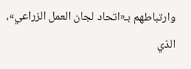وارتباطهم بـ«اتحاد لجان العمل الزراعي»، الذي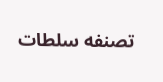تصنفه سلطات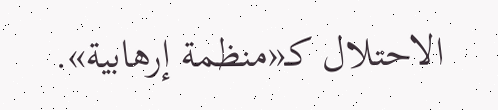الاحتلال كـ«منظمة إرهابية».